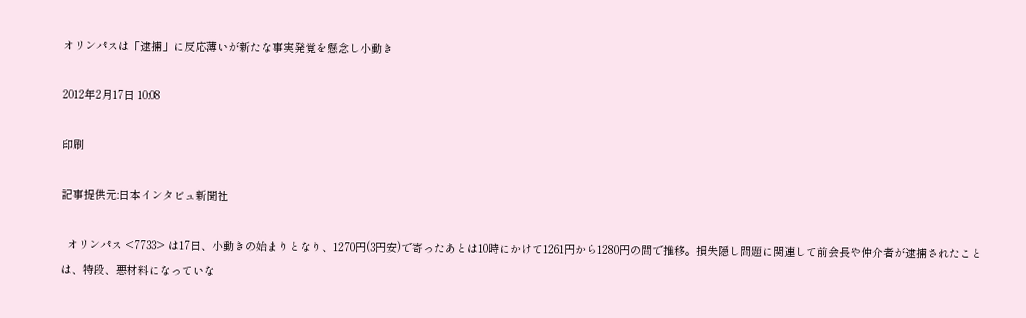オリンパスは「逮捕」に反応薄いが新たな事実発覚を懸念し小動き

2012年2月17日 10:08

印刷

記事提供元:日本インタビュ新聞社

  オリンパス <7733> は17日、小動きの始まりとなり、1270円(3円安)で寄ったあとは10時にかけて1261円から1280円の間で推移。損失隠し問題に関連して前会長や仲介者が逮捕されたことは、特段、悪材料になっていな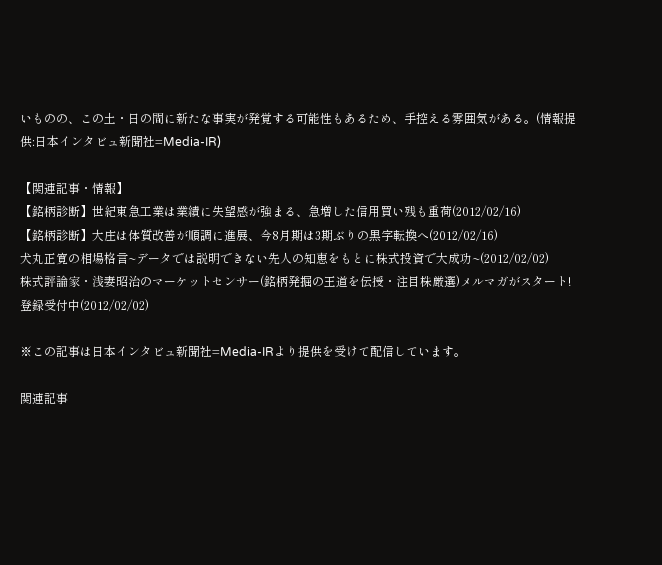いものの、この土・日の間に新たな事実が発覚する可能性もあるため、手控える雰囲気がある。(情報提供:日本インタビュ新聞社=Media-IR)

【関連記事・情報】
【銘柄診断】世紀東急工業は業績に失望感が強まる、急増した信用買い残も重荷(2012/02/16)
【銘柄診断】大庄は体質改善が順調に進展、今8月期は3期ぶりの黒字転換へ(2012/02/16)
犬丸正寛の相場格言~データでは説明できない先人の知恵をもとに株式投資で大成功~(2012/02/02)
株式評論家・浅妻昭治のマーケットセンサー(銘柄発掘の王道を伝授・注目株厳選)メルマガがスタート!登録受付中(2012/02/02)

※この記事は日本インタビュ新聞社=Media-IRより提供を受けて配信しています。

関連記事